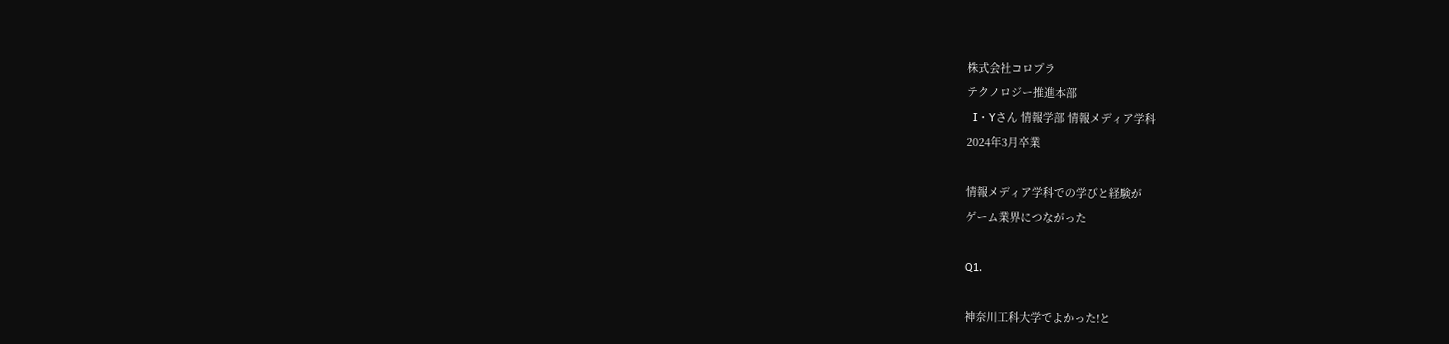株式会社コロプラ
テクノロジー推進本部
  I・Yさん 情報学部 情報メディア学科
2024年3月卒業

情報メディア学科での学びと経験が
ゲーム業界につながった

Q1.

神奈川工科大学でよかった!と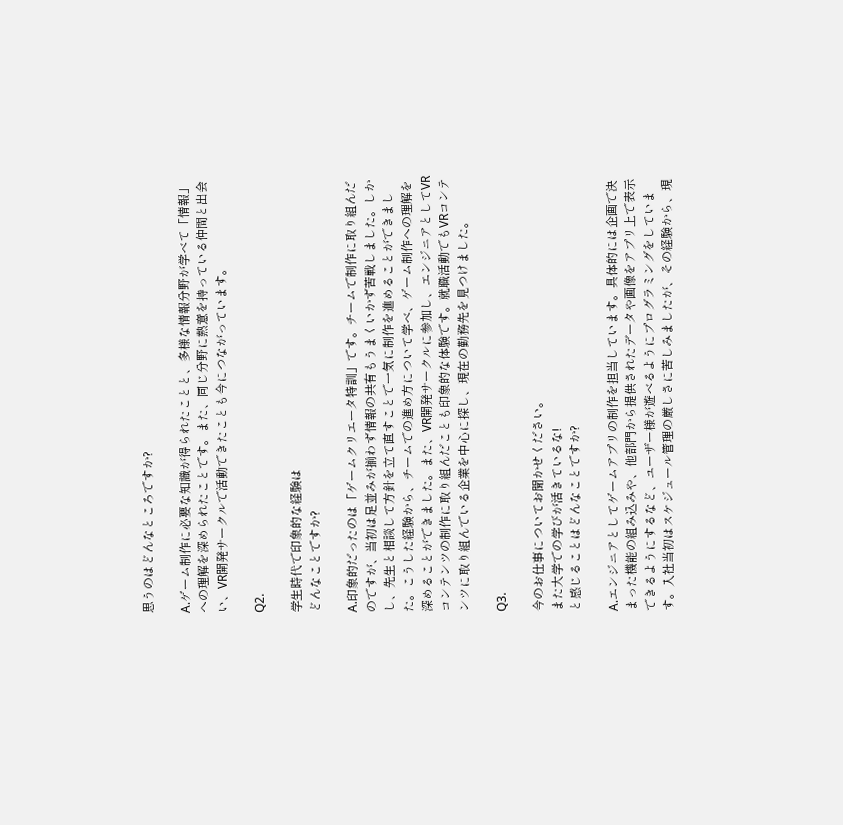思うのはどんなところですか?

A.ゲーム制作に必要な知識が得られたことと、多様な情報分野が学べて「情報」への理解を深められたことです。また、同じ分野に熱意を持っている仲間と出会い、VR開発サークルで活動できたことも今につながっています。

Q2.

学生時代で印象的な経験は
どんなことですか?

A.印象的だったのは「ゲームクリエータ特訓」です。チームで制作に取り組んだのですが、当初は足並みが揃わず情報の共有もうまくいかず苦戦しました。しかし、先生と相談して方針を立て直すことで一気に制作を進めることができました。こうした経験から、チームでの進め方について学べ、ゲーム制作への理解を深めることができました。また、VR開発サークルに参加し、エンジニアとしてVRコンテンツの制作に取り組んだことも印象的な体験です。就職活動でもVRコンテンツに取り組んでいる企業を中心に探し、現在の勤務先を見つけました。

Q3.

今のお仕事についてお聞かせください。
また大学での学びが活きているな!
と感じることはどんなことですか?

A.エンジニアとしてゲームアプリの制作を担当しています。具体的には企画で決まった機能の組み込みや、他部門から提供されたデータや画像をアプリ上で表示できるようにするなど、ユーザー様が遊べるようにプログラミングをしています。入社当初はスケジュール管理の厳しさに苦しみましたが、その経験から、現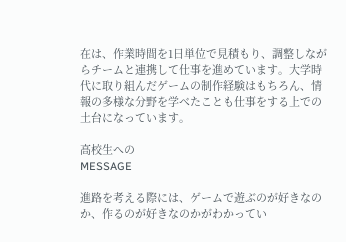在は、作業時間を1日単位で見積もり、調整しながらチームと連携して仕事を進めています。大学時代に取り組んだゲームの制作経験はもちろん、情報の多様な分野を学べたことも仕事をする上での土台になっています。

高校生への
MESSAGE

進路を考える際には、ゲームで遊ぶのが好きなのか、作るのが好きなのかがわかってい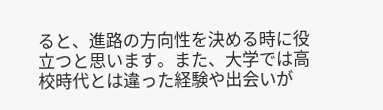ると、進路の方向性を決める時に役立つと思います。また、大学では高校時代とは違った経験や出会いが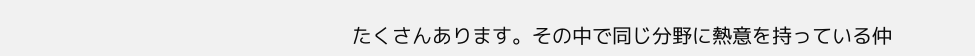たくさんあります。その中で同じ分野に熱意を持っている仲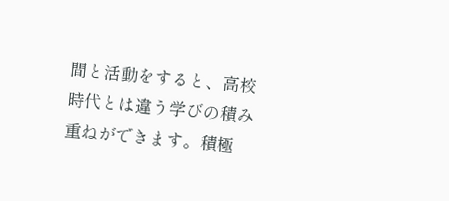間と活動をすると、高校時代とは違う学びの積み重ねができます。積極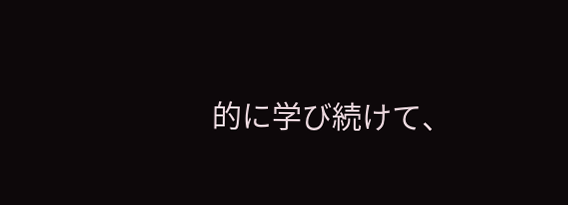的に学び続けて、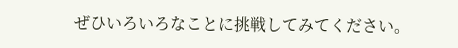ぜひいろいろなことに挑戦してみてください。